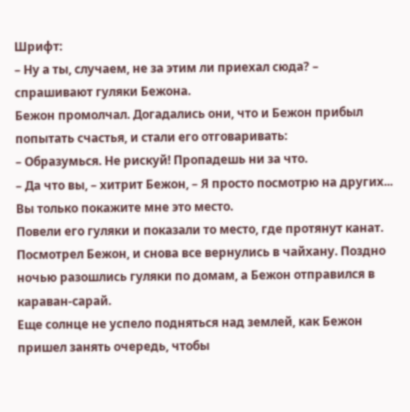Шрифт:
– Ну а ты, случаем, не за этим ли приехал сюда? – спрашивают гуляки Бежона.
Бежон промолчал. Догадались они, что и Бежон прибыл попытать счастья, и стали его отговаривать:
– Образумься. Не рискуй! Пропадешь ни за что.
– Да что вы, – хитрит Бежон, – Я просто посмотрю на других... Вы только покажите мне это место.
Повели его гуляки и показали то место, где протянут канат. Посмотрел Бежон, и снова все вернулись в чайхану. Поздно ночью разошлись гуляки по домам, а Бежон отправился в караван-сарай.
Еще солнце не успело подняться над землей, как Бежон пришел занять очередь, чтобы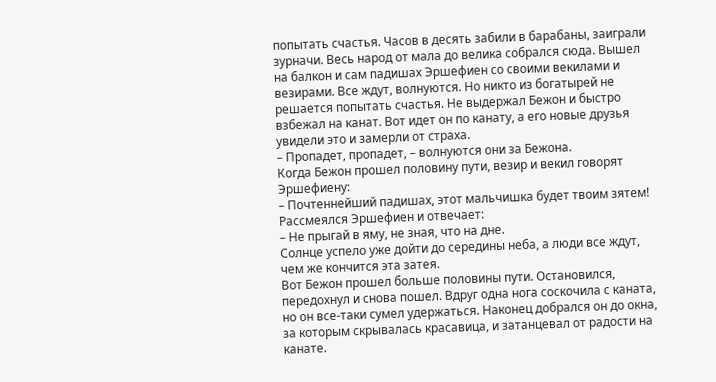попытать счастья. Часов в десять забили в барабаны, заиграли зурначи. Весь народ от мала до велика собрался сюда. Вышел на балкон и сам падишах Эршефиен со своими векилами и везирами. Все ждут, волнуются. Но никто из богатырей не решается попытать счастья. Не выдержал Бежон и быстро взбежал на канат. Вот идет он по канату, а его новые друзья увидели это и замерли от страха.
– Пропадет, пропадет, – волнуются они за Бежона.
Когда Бежон прошел половину пути, везир и векил говорят Эршефиену:
– Почтеннейший падишах, этот мальчишка будет твоим зятем!
Рассмеялся Эршефиен и отвечает:
– Не прыгай в яму, не зная, что на дне.
Солнце успело уже дойти до середины неба, а люди все ждут, чем же кончится эта затея.
Вот Бежон прошел больше половины пути. Остановился, передохнул и снова пошел. Вдруг одна нога соскочила с каната, но он все-таки сумел удержаться. Наконец добрался он до окна, за которым скрывалась красавица, и затанцевал от радости на канате.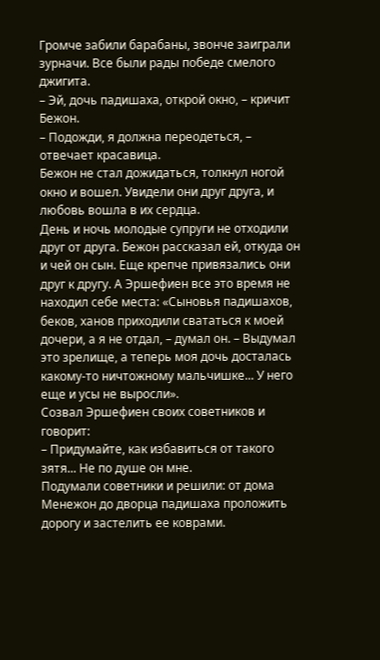Громче забили барабаны, звонче заиграли зурначи. Все были рады победе смелого джигита.
– Эй, дочь падишаха, открой окно, – кричит Бежон.
– Подожди, я должна переодеться, – отвечает красавица.
Бежон не стал дожидаться, толкнул ногой окно и вошел. Увидели они друг друга, и любовь вошла в их сердца.
День и ночь молодые супруги не отходили друг от друга. Бежон рассказал ей, откуда он и чей он сын. Еще крепче привязались они друг к другу. А Эршефиен все это время не находил себе места: «Сыновья падишахов, беков, ханов приходили свататься к моей дочери, а я не отдал, – думал он. – Выдумал это зрелище, а теперь моя дочь досталась какому-то ничтожному мальчишке... У него еще и усы не выросли».
Созвал Эршефиен своих советников и говорит:
– Придумайте, как избавиться от такого зятя... Не по душе он мне.
Подумали советники и решили: от дома Менежон до дворца падишаха проложить дорогу и застелить ее коврами.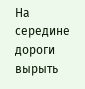На середине дороги вырыть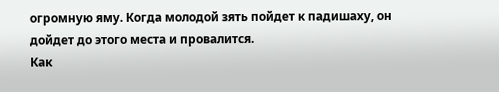огромную яму. Когда молодой зять пойдет к падишаху, он дойдет до этого места и провалится.
Как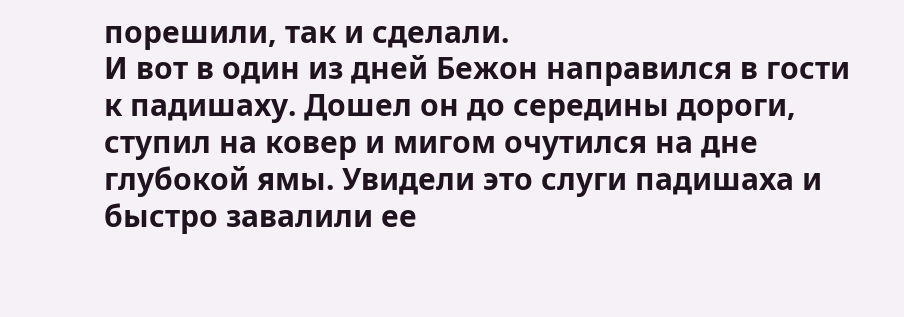порешили, так и сделали.
И вот в один из дней Бежон направился в гости к падишаху. Дошел он до середины дороги, ступил на ковер и мигом очутился на дне глубокой ямы. Увидели это слуги падишаха и быстро завалили ее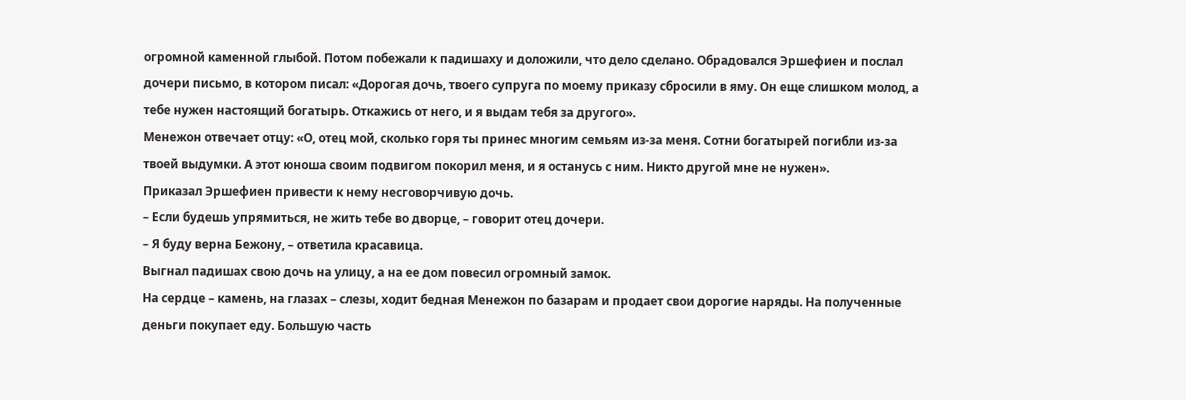огромной каменной глыбой. Потом побежали к падишаху и доложили, что дело сделано. Обрадовался Эршефиен и послал дочери письмо, в котором писал: «Дорогая дочь, твоего супруга по моему приказу сбросили в яму. Он еще слишком молод, а тебе нужен настоящий богатырь. Откажись от него, и я выдам тебя за другого».
Менежон отвечает отцу: «О, отец мой, сколько горя ты принес многим семьям из-за меня. Сотни богатырей погибли из-за твоей выдумки. А этот юноша своим подвигом покорил меня, и я останусь с ним. Никто другой мне не нужен».
Приказал Эршефиен привести к нему несговорчивую дочь.
– Если будешь упрямиться, не жить тебе во дворце, – говорит отец дочери.
– Я буду верна Бежону, – ответила красавица.
Выгнал падишах свою дочь на улицу, а на ее дом повесил огромный замок.
На сердце – камень, на глазах – слезы, ходит бедная Менежон по базарам и продает свои дорогие наряды. На полученные деньги покупает еду. Большую часть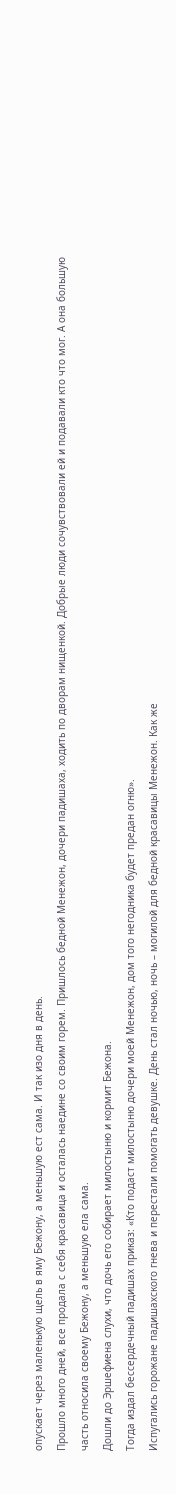опускает через маленькую щель в яму Бежону, а меньшую ест сама. И так изо дня в день.
Прошло много дней, все продала с себя красавица и осталась наедине со своим горем. Пришлось бедной Менежон, дочери падишаха, ходить по дворам нищенкой. Добрые люди сочувствовали ей и подавали кто что мог. А она большую часть относила своему Бежону, а меньшую ела сама.
Дошли до Эршефиена слухи, что дочь его собирает милостыню и кормит Бежона.
Тогда издал бессердечный падишах приказ: «Кто подаст милостыню дочери моей Менежон, дом того негодника будет предан огню».
Испугались горожане падишахского гнева и перестали помогать девушке. День стал ночью, ночь – могилой для бедной красавицы Менежон. Как же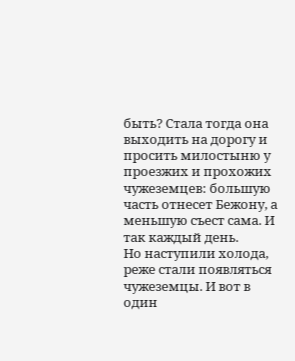быть? Стала тогда она выходить на дорогу и просить милостыню у проезжих и прохожих чужеземцев: большую часть отнесет Бежону, а меньшую съест сама. И так каждый день.
Но наступили холода, реже стали появляться чужеземцы. И вот в один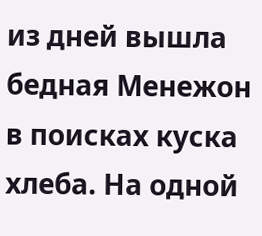из дней вышла бедная Менежон в поисках куска хлеба. На одной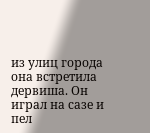из улиц города она встретила дервиша. Он играл на сазе и пел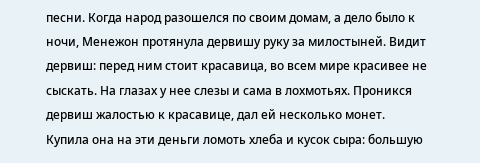песни. Когда народ разошелся по своим домам, а дело было к ночи, Менежон протянула дервишу руку за милостыней. Видит дервиш: перед ним стоит красавица, во всем мире красивее не сыскать. На глазах у нее слезы и сама в лохмотьях. Проникся дервиш жалостью к красавице, дал ей несколько монет. Купила она на эти деньги ломоть хлеба и кусок сыра: большую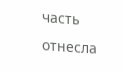часть отнесла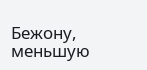Бежону, меньшую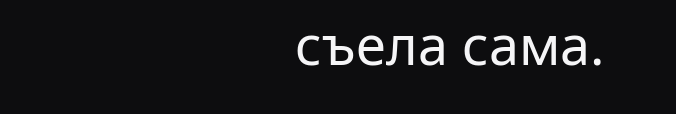съела сама.